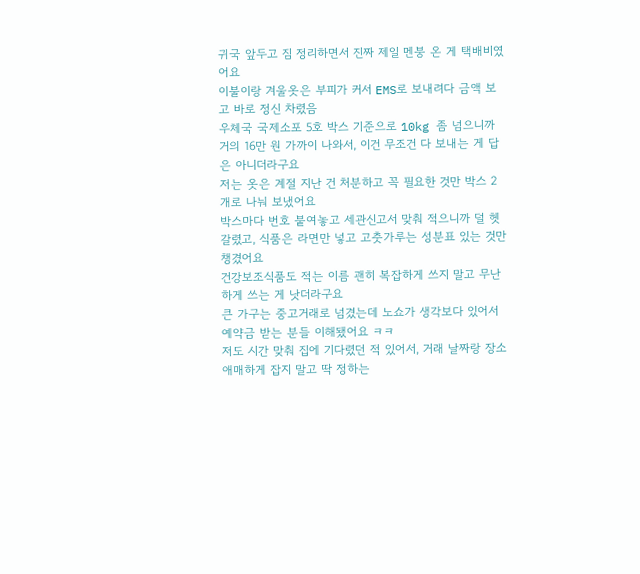귀국 앞두고 짐 정리하면서 진짜 제일 멘붕 온 게 택배비였어요
이불이랑 겨울옷은 부피가 커서 EMS로 보내려다 금액 보고 바로 정신 차렸음
우체국 국제소포 5호 박스 기준으로 10kg 좀 넘으니까 거의 16만 원 가까이 나와서, 이건 무조건 다 보내는 게 답은 아니더라구요
저는 옷은 계절 지난 건 처분하고 꼭 필요한 것만 박스 2개로 나눠 보냈어요
박스마다 번호 붙여놓고 세관신고서 맞춰 적으니까 덜 헷갈렸고, 식품은 라면만 넣고 고춧가루는 성분표 있는 것만 챙겼어요
건강보조식품도 적는 이름 괜히 복잡하게 쓰지 말고 무난하게 쓰는 게 낫더라구요
큰 가구는 중고거래로 넘겼는데 노쇼가 생각보다 있어서 예약금 받는 분들 이해됐어요 ㅋㅋ
저도 시간 맞춰 집에 기다렸던 적 있어서, 거래 날짜랑 장소 애매하게 잡지 말고 딱 정하는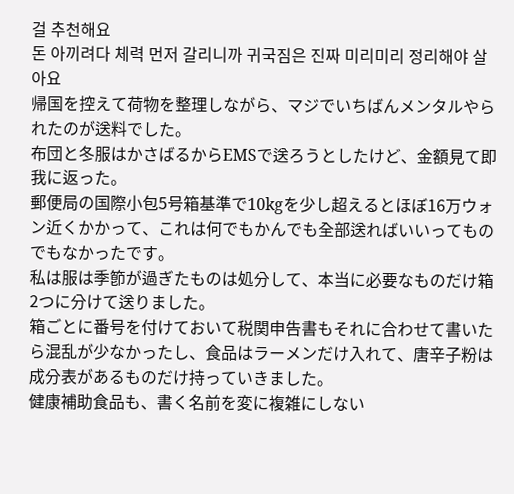걸 추천해요
돈 아끼려다 체력 먼저 갈리니까 귀국짐은 진짜 미리미리 정리해야 살아요
帰国を控えて荷物を整理しながら、マジでいちばんメンタルやられたのが送料でした。
布団と冬服はかさばるからEMSで送ろうとしたけど、金額見て即我に返った。
郵便局の国際小包5号箱基準で10kgを少し超えるとほぼ16万ウォン近くかかって、これは何でもかんでも全部送ればいいってものでもなかったです。
私は服は季節が過ぎたものは処分して、本当に必要なものだけ箱2つに分けて送りました。
箱ごとに番号を付けておいて税関申告書もそれに合わせて書いたら混乱が少なかったし、食品はラーメンだけ入れて、唐辛子粉は成分表があるものだけ持っていきました。
健康補助食品も、書く名前を変に複雑にしない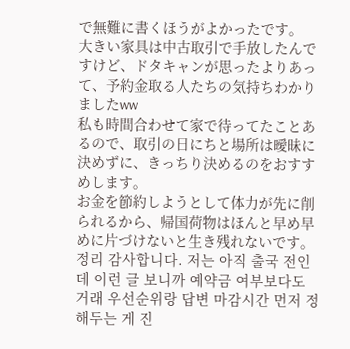で無難に書くほうがよかったです。
大きい家具は中古取引で手放したんですけど、ドタキャンが思ったよりあって、予約金取る人たちの気持ちわかりましたww
私も時間合わせて家で待ってたことあるので、取引の日にちと場所は曖昧に決めずに、きっちり決めるのをおすすめします。
お金を節約しようとして体力が先に削られるから、帰国荷物はほんと早め早めに片づけないと生き残れないです。
정리 감사합니다. 저는 아직 출국 전인데 이런 글 보니까 예약금 여부보다도 거래 우선순위랑 답변 마감시간 먼저 정해두는 게 진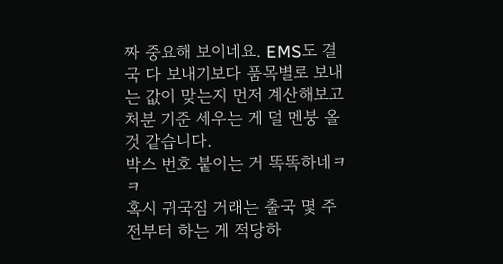짜 중요해 보이네요. EMS도 결국 다 보내기보다 품목별로 보내는 값이 맞는지 먼저 계산해보고 처분 기준 세우는 게 덜 멘붕 올 것 같습니다.
박스 번호 붙이는 거 똑똑하네ㅋㅋ
혹시 귀국짐 거래는 출국 몇 주 전부터 하는 게 적당하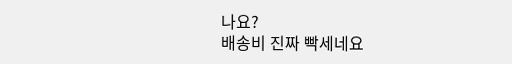나요?
배송비 진짜 빡세네요